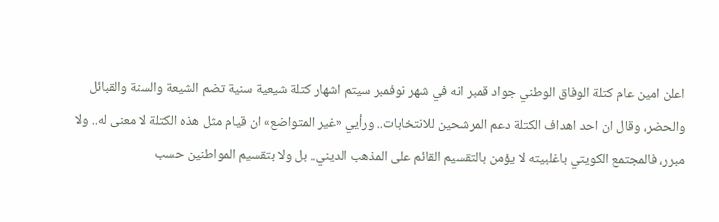اعلن امين عام كتلة الوفاق الوطني جواد قمبر انه في شهر نوفمبر سيتم اشهار كتلة شيعية سنية تضم الشيعة والسنة والقبائل والحضر، وقال ان احد اهداف الكتلة دعم المرشحين للانتخابات.. ورأيي «غير المتواضع» ان قيام مثل هذه الكتلة لا معنى له.. ولا مبرر، فالمجتمع الكويتي باغلبيته لا يؤمن بالتقسيم القائم على المذهب الديني.. بل ولا بتقسيم المواطنين حسب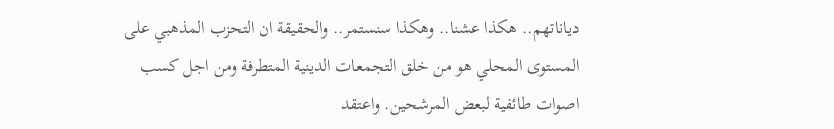دياناتهم.. هكذا عشنا.. وهكذا سنستمر.. والحقيقة ان التحزب المذهبي على المستوى المحلي هو من خلق التجمعات الدينية المتطرفة ومن اجل كسب اصوات طائفية لبعض المرشحين. واعتقد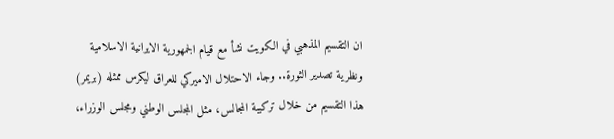ان التقسيم المذهبي في الكويت نشأ مع قيام الجمهورية الايرانية الاسلامية ونظرية تصدير الثورة.. وجاء الاحتلال الاميركي للعراق ليكرس ممثله (بريمر) هذا التقسيم من خلال تركيبة المجالس، مثل المجلس الوطني ومجلس الوزراء،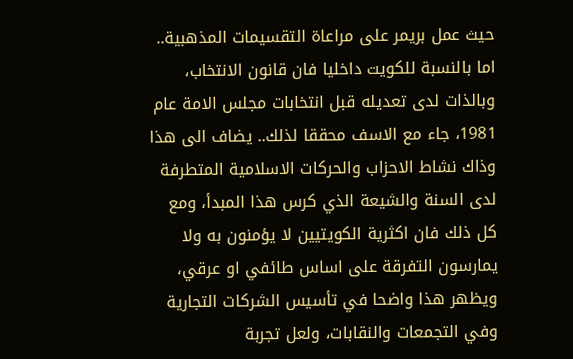حيث عمل بريمر على مراعاة التقسيمات المذهبية.. اما بالنسبة للكويت داخليا فان قانون الانتخاب، وبالذات لدى تعديله قبل انتخابات مجلس الامة عام 1981، جاء مع الاسف محققا لذلك.. يضاف الى هذا وذاك نشاط الاحزاب والحركات الاسلامية المتطرفة لدى السنة والشيعة الذي كرس هذا المبدأ، ومع كل ذلك فان اكثرية الكويتيين لا يؤمنون به ولا يمارسون التفرقة على اساس طائفي او عرقي، ويظهر هذا واضحا في تأسيس الشركات التجارية وفي التجمعات والنقابات، ولعل تجربة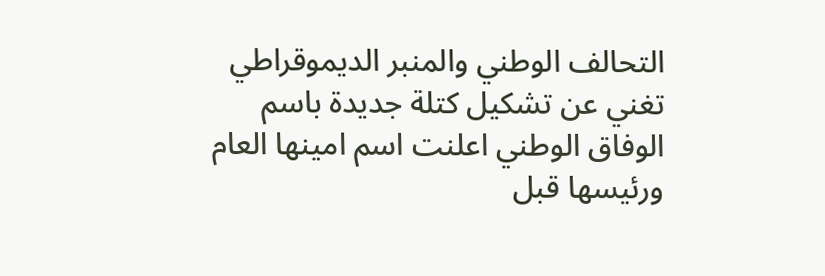التحالف الوطني والمنبر الديموقراطي تغني عن تشكيل كتلة جديدة باسم الوفاق الوطني اعلنت اسم امينها العام ورئيسها قبل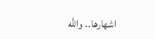اشهارها.. والله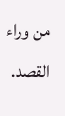من وراء القصد.